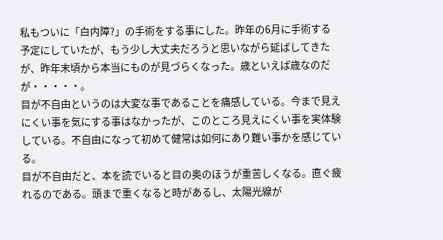私もついに「白内障?」の手術をする事にした。昨年の6月に手術する
予定にしていたが、もう少し大丈夫だろうと思いながら延ばしてきた
が、昨年末頃から本当にものが見づらくなった。歳といえば歳なのだ
が・・・・・。
目が不自由というのは大変な事であることを痛感している。今まで見え
にくい事を気にする事はなかったが、このところ見えにくい事を実体験
している。不自由になって初めて健常は如何にあり難い事かを感じてい
る。
目が不自由だと、本を読でいると目の奥のほうが重苦しくなる。直ぐ疲
れるのである。頭まで重くなると時があるし、太陽光線が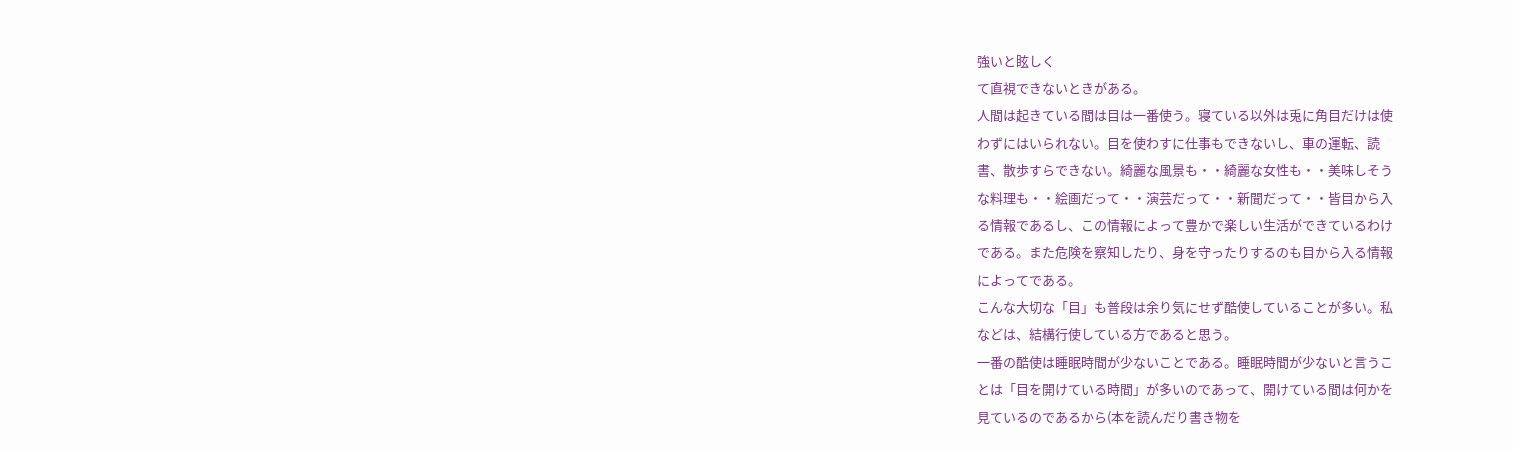強いと眩しく
て直視できないときがある。
人間は起きている間は目は一番使う。寝ている以外は兎に角目だけは使
わずにはいられない。目を使わすに仕事もできないし、車の運転、読
書、散歩すらできない。綺麗な風景も・・綺麗な女性も・・美味しそう
な料理も・・絵画だって・・演芸だって・・新聞だって・・皆目から入
る情報であるし、この情報によって豊かで楽しい生活ができているわけ
である。また危険を察知したり、身を守ったりするのも目から入る情報
によってである。
こんな大切な「目」も普段は余り気にせず酷使していることが多い。私
などは、結構行使している方であると思う。
一番の酷使は睡眠時間が少ないことである。睡眠時間が少ないと言うこ
とは「目を開けている時間」が多いのであって、開けている間は何かを
見ているのであるから(本を読んだり書き物を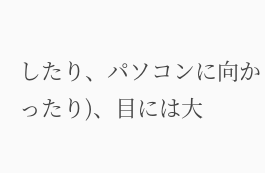したり、パソコンに向か
ったり)、目には大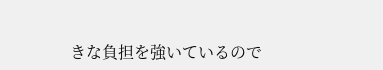きな負担を強いているので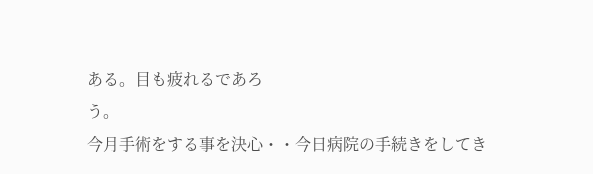ある。目も疲れるであろ
う。
今月手術をする事を決心・・今日病院の手続きをしてき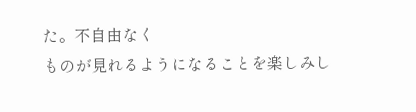た。不自由なく
ものが見れるようになることを楽しみし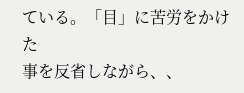ている。「目」に苦労をかけた
事を反省しながら、、